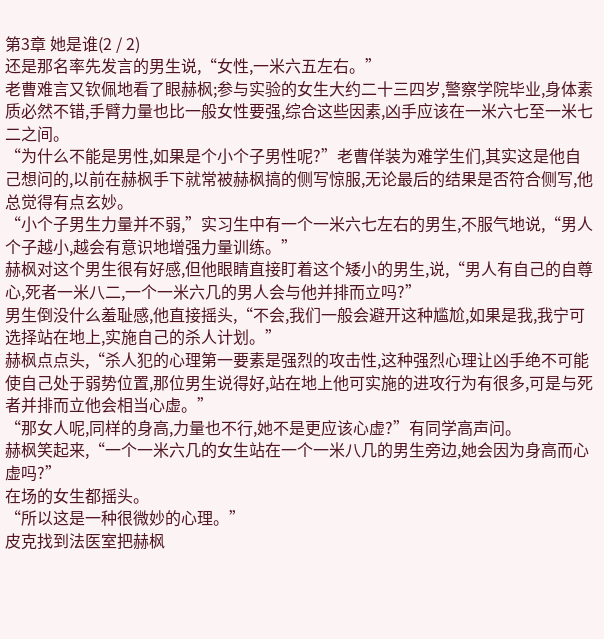第3章 她是谁(2 / 2)
还是那名率先发言的男生说,“女性,一米六五左右。”
老曹难言又钦佩地看了眼赫枫;参与实验的女生大约二十三四岁,警察学院毕业,身体素质必然不错,手臂力量也比一般女性要强,综合这些因素,凶手应该在一米六七至一米七二之间。
“为什么不能是男性,如果是个小个子男性呢?”老曹佯装为难学生们,其实这是他自己想问的,以前在赫枫手下就常被赫枫搞的侧写惊服,无论最后的结果是否符合侧写,他总觉得有点玄妙。
“小个子男生力量并不弱,”实习生中有一个一米六七左右的男生,不服气地说,“男人个子越小,越会有意识地增强力量训练。”
赫枫对这个男生很有好感,但他眼睛直接盯着这个矮小的男生,说,“男人有自己的自尊心,死者一米八二,一个一米六几的男人会与他并排而立吗?”
男生倒没什么羞耻感,他直接摇头,“不会,我们一般会避开这种尴尬,如果是我,我宁可选择站在地上,实施自己的杀人计划。”
赫枫点点头,“杀人犯的心理第一要素是强烈的攻击性,这种强烈心理让凶手绝不可能使自己处于弱势位置,那位男生说得好,站在地上他可实施的进攻行为有很多,可是与死者并排而立他会相当心虚。”
“那女人呢,同样的身高,力量也不行,她不是更应该心虚?”有同学高声问。
赫枫笑起来,“一个一米六几的女生站在一个一米八几的男生旁边,她会因为身高而心虚吗?”
在场的女生都摇头。
“所以这是一种很微妙的心理。”
皮克找到法医室把赫枫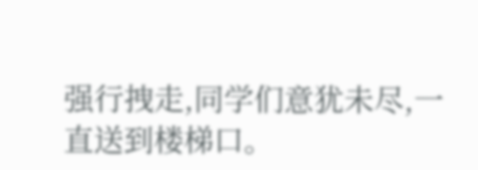强行拽走,同学们意犹未尽,一直送到楼梯口。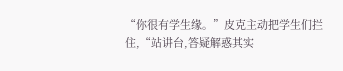“你很有学生缘。”皮克主动把学生们拦住,“站讲台,答疑解惑其实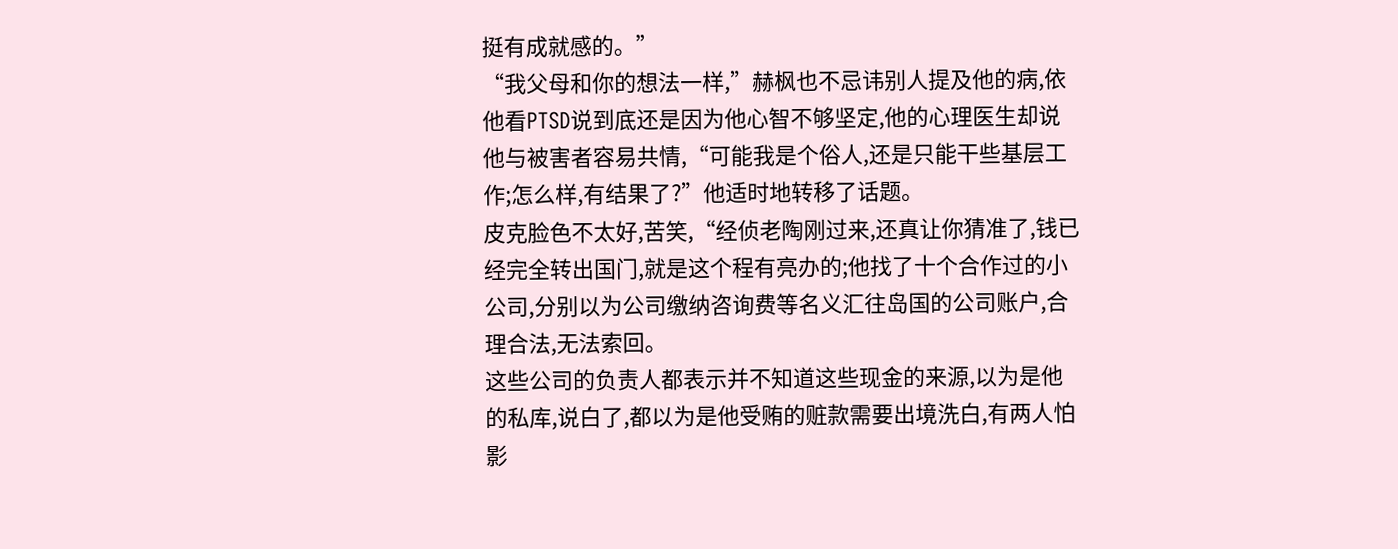挺有成就感的。”
“我父母和你的想法一样,”赫枫也不忌讳别人提及他的病,依他看PTSD说到底还是因为他心智不够坚定,他的心理医生却说他与被害者容易共情,“可能我是个俗人,还是只能干些基层工作;怎么样,有结果了?”他适时地转移了话题。
皮克脸色不太好,苦笑,“经侦老陶刚过来,还真让你猜准了,钱已经完全转出国门,就是这个程有亮办的;他找了十个合作过的小公司,分别以为公司缴纳咨询费等名义汇往岛国的公司账户,合理合法,无法索回。
这些公司的负责人都表示并不知道这些现金的来源,以为是他的私库,说白了,都以为是他受贿的赃款需要出境洗白,有两人怕影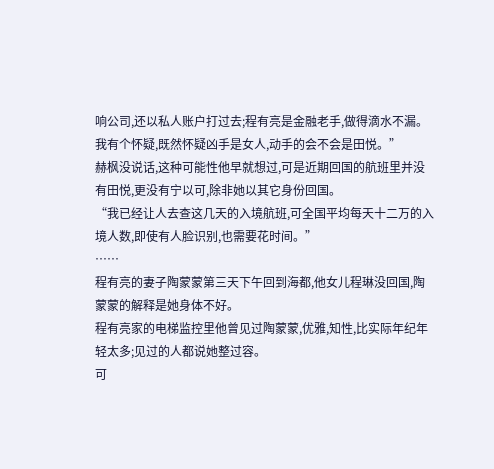响公司,还以私人账户打过去;程有亮是金融老手,做得滴水不漏。
我有个怀疑,既然怀疑凶手是女人,动手的会不会是田悦。”
赫枫没说话,这种可能性他早就想过,可是近期回国的航班里并没有田悦,更没有宁以可,除非她以其它身份回国。
“我已经让人去查这几天的入境航班,可全国平均每天十二万的入境人数,即使有人脸识别,也需要花时间。”
……
程有亮的妻子陶蒙蒙第三天下午回到海都,他女儿程琳没回国,陶蒙蒙的解释是她身体不好。
程有亮家的电梯监控里他曾见过陶蒙蒙,优雅,知性,比实际年纪年轻太多;见过的人都说她整过容。
可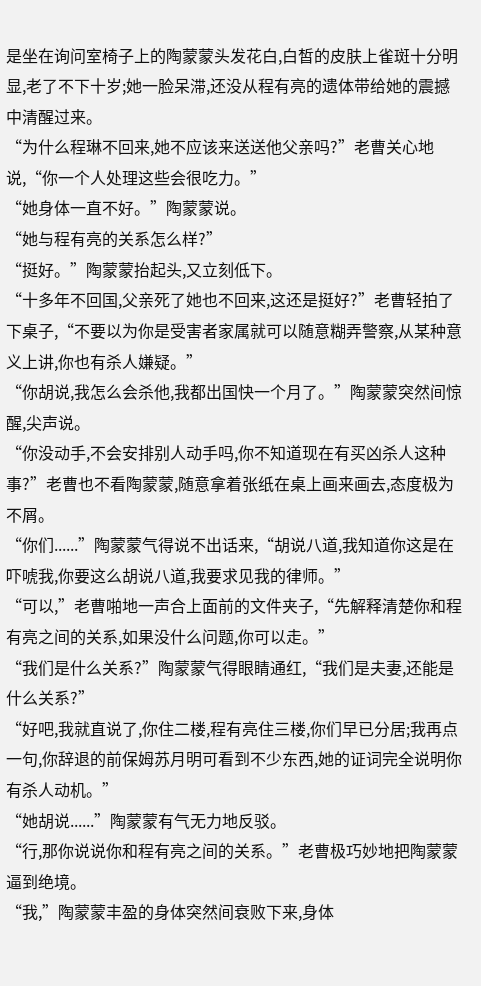是坐在询问室椅子上的陶蒙蒙头发花白,白皙的皮肤上雀斑十分明显,老了不下十岁;她一脸呆滞,还没从程有亮的遗体带给她的震撼中清醒过来。
“为什么程琳不回来,她不应该来送送他父亲吗?”老曹关心地说,“你一个人处理这些会很吃力。”
“她身体一直不好。”陶蒙蒙说。
“她与程有亮的关系怎么样?”
“挺好。”陶蒙蒙抬起头,又立刻低下。
“十多年不回国,父亲死了她也不回来,这还是挺好?”老曹轻拍了下桌子,“不要以为你是受害者家属就可以随意糊弄警察,从某种意义上讲,你也有杀人嫌疑。”
“你胡说,我怎么会杀他,我都出国快一个月了。”陶蒙蒙突然间惊醒,尖声说。
“你没动手,不会安排别人动手吗,你不知道现在有买凶杀人这种事?”老曹也不看陶蒙蒙,随意拿着张纸在桌上画来画去,态度极为不屑。
“你们......”陶蒙蒙气得说不出话来,“胡说八道,我知道你这是在吓唬我,你要这么胡说八道,我要求见我的律师。”
“可以,”老曹啪地一声合上面前的文件夹子,“先解释清楚你和程有亮之间的关系,如果没什么问题,你可以走。”
“我们是什么关系?”陶蒙蒙气得眼睛通红,“我们是夫妻,还能是什么关系?”
“好吧,我就直说了,你住二楼,程有亮住三楼,你们早已分居;我再点一句,你辞退的前保姆苏月明可看到不少东西,她的证词完全说明你有杀人动机。”
“她胡说......”陶蒙蒙有气无力地反驳。
“行,那你说说你和程有亮之间的关系。”老曹极巧妙地把陶蒙蒙逼到绝境。
“我,”陶蒙蒙丰盈的身体突然间衰败下来,身体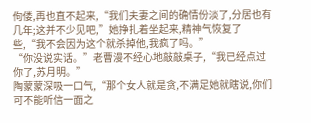佝偻,再也直不起来,“我们夫妻之间的确情份淡了,分居也有几年;这并不少见吧,”她挣扎着坐起来,精神气恢复了些,“我不会因为这个就杀掉他,我疯了吗。”
“你没说实话。”老曹漫不经心地敲敲桌子,“我已经点过你了,苏月明。”
陶蒙蒙深吸一口气,“那个女人就是贪,不满足她就瞎说,你们可不能听信一面之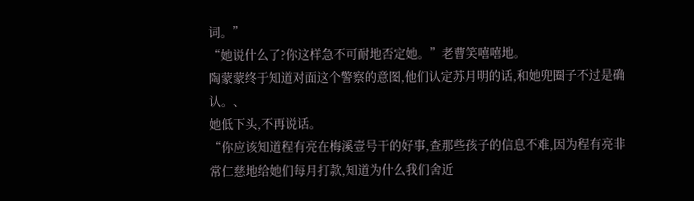词。”
“她说什么了?你这样急不可耐地否定她。”老曹笑嘻嘻地。
陶蒙蒙终于知道对面这个警察的意图,他们认定苏月明的话,和她兜圈子不过是确认。、
她低下头,不再说话。
“你应该知道程有亮在梅溪壹号干的好事,查那些孩子的信息不难,因为程有亮非常仁慈地给她们每月打款,知道为什么我们舍近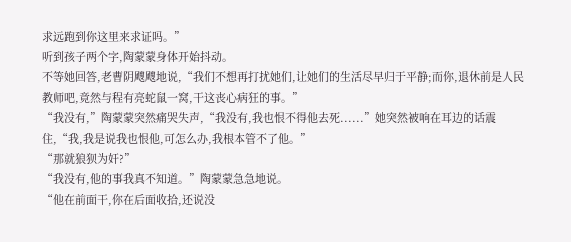求远跑到你这里来求证吗。”
听到孩子两个字,陶蒙蒙身体开始抖动。
不等她回答,老曹阴飕飕地说,“我们不想再打扰她们,让她们的生活尽早归于平静;而你,退休前是人民教师吧,竟然与程有亮蛇鼠一窝,干这丧心病狂的事。”
“我没有,”陶蒙蒙突然痛哭失声,“我没有,我也恨不得他去死......”她突然被响在耳边的话震住,“我,我是说我也恨他,可怎么办,我根本管不了他。”
“那就狼狈为奸?”
“我没有,他的事我真不知道。”陶蒙蒙急急地说。
“他在前面干,你在后面收拾,还说没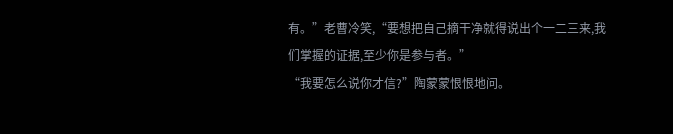有。”老曹冷笑,“要想把自己摘干净就得说出个一二三来,我们掌握的证据,至少你是参与者。”
“我要怎么说你才信?”陶蒙蒙恨恨地问。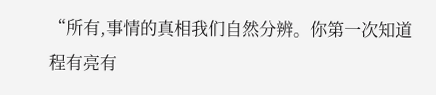“所有,事情的真相我们自然分辨。你第一次知道程有亮有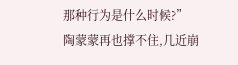那种行为是什么时候?”
陶蒙蒙再也撑不住,几近崩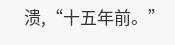溃,“十五年前。”